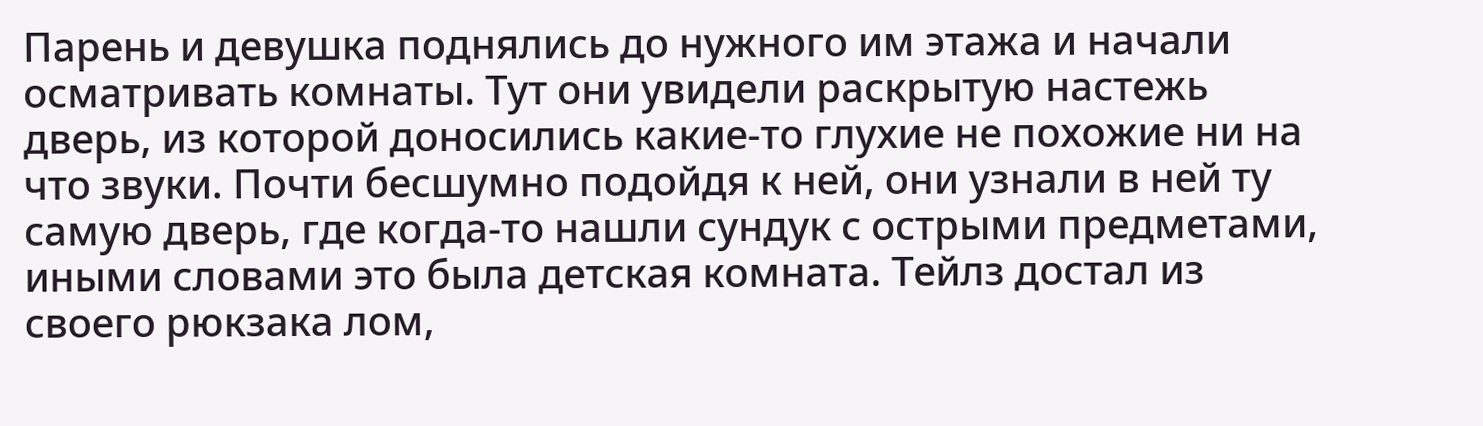Парень и девушка поднялись до нужного им этажа и начали осматривать комнаты. Тут они увидели раскрытую настежь дверь, из которой доносились какие-то глухие не похожие ни на что звуки. Почти бесшумно подойдя к ней, они узнали в ней ту самую дверь, где когда-то нашли сундук с острыми предметами, иными словами это была детская комната. Тейлз достал из своего рюкзака лом,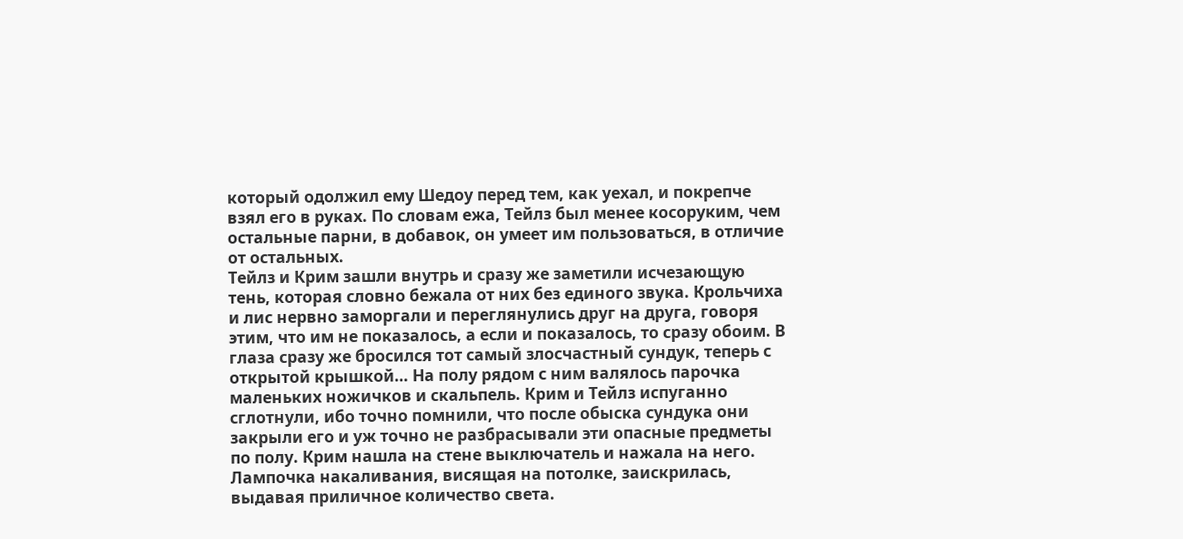который одолжил ему Шедоу перед тем, как уехал, и покрепче взял его в руках. По словам ежа, Тейлз был менее косоруким, чем остальные парни, в добавок, он умеет им пользоваться, в отличие от остальных.
Тейлз и Крим зашли внутрь и сразу же заметили исчезающую тень, которая словно бежала от них без единого звука. Крольчиха и лис нервно заморгали и переглянулись друг на друга, говоря этим, что им не показалось, а если и показалось, то сразу обоим. В глаза сразу же бросился тот самый злосчастный сундук, теперь с открытой крышкой… На полу рядом с ним валялось парочка маленьких ножичков и скальпель. Крим и Тейлз испуганно сглотнули, ибо точно помнили, что после обыска сундука они закрыли его и уж точно не разбрасывали эти опасные предметы по полу. Крим нашла на стене выключатель и нажала на него. Лампочка накаливания, висящая на потолке, заискрилась, выдавая приличное количество света.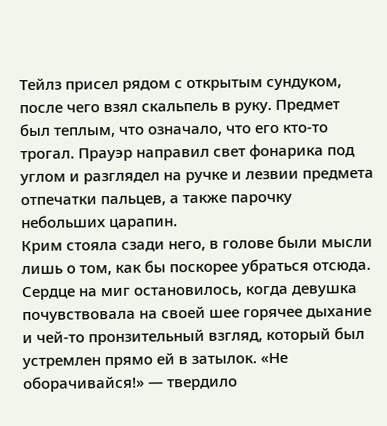Тейлз присел рядом с открытым сундуком, после чего взял скальпель в руку. Предмет был теплым, что означало, что его кто-то трогал. Прауэр направил свет фонарика под углом и разглядел на ручке и лезвии предмета отпечатки пальцев, а также парочку небольших царапин.
Крим стояла сзади него, в голове были мысли лишь о том, как бы поскорее убраться отсюда. Сердце на миг остановилось, когда девушка почувствовала на своей шее горячее дыхание и чей-то пронзительный взгляд, который был устремлен прямо ей в затылок. «Не оборачивайся!» — твердило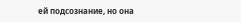ей подсознание, но она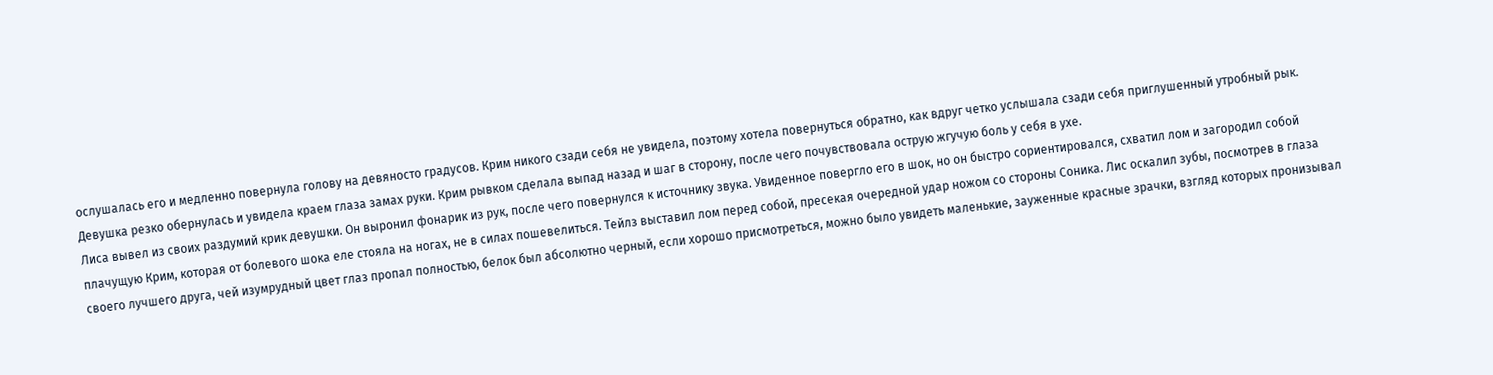ослушалась его и медленно повернула голову на девяносто градусов. Крим никого сзади себя не увидела, поэтому хотела повернуться обратно, как вдруг четко услышала сзади себя приглушенный утробный рык. Девушка резко обернулась и увидела краем глаза замах руки. Крим рывком сделала выпад назад и шаг в сторону, после чего почувствовала острую жгучую боль у себя в ухе.
Лиса вывел из своих раздумий крик девушки. Он выронил фонарик из рук, после чего повернулся к источнику звука. Увиденное повергло его в шок, но он быстро сориентировался, схватил лом и загородил собой плачущую Крим, которая от болевого шока еле стояла на ногах, не в силах пошевелиться. Тейлз выставил лом перед собой, пресекая очередной удар ножом со стороны Соника. Лис оскалил зубы, посмотрев в глаза своего лучшего друга, чей изумрудный цвет глаз пропал полностью, белок был абсолютно черный, если хорошо присмотреться, можно было увидеть маленькие, зауженные красные зрачки, взгляд которых пронизывал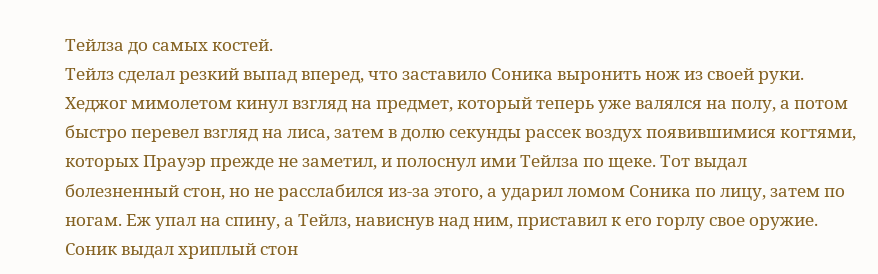Тейлза до самых костей.
Тейлз сделал резкий выпад вперед, что заставило Соника выронить нож из своей руки. Хеджог мимолетом кинул взгляд на предмет, который теперь уже валялся на полу, а потом быстро перевел взгляд на лиса, затем в долю секунды рассек воздух появившимися когтями, которых Прауэр прежде не заметил, и полоснул ими Тейлза по щеке. Тот выдал болезненный стон, но не расслабился из-за этого, а ударил ломом Соника по лицу, затем по ногам. Еж упал на спину, а Тейлз, нависнув над ним, приставил к его горлу свое оружие. Соник выдал хриплый стон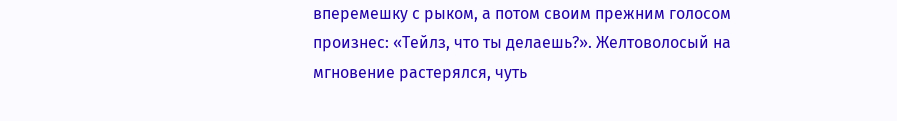вперемешку с рыком, а потом своим прежним голосом произнес: «Тейлз, что ты делаешь?». Желтоволосый на мгновение растерялся, чуть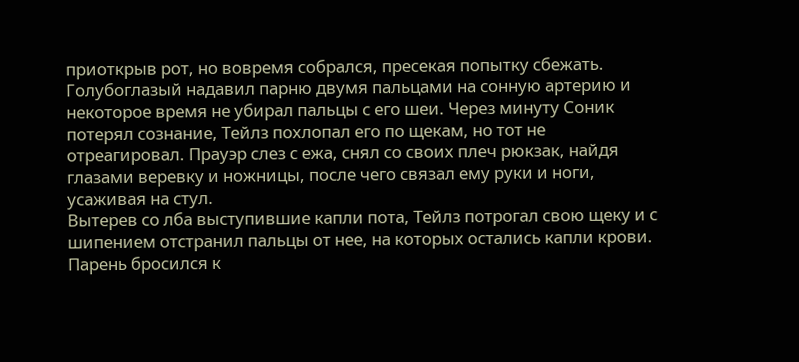приоткрыв рот, но вовремя собрался, пресекая попытку сбежать. Голубоглазый надавил парню двумя пальцами на сонную артерию и некоторое время не убирал пальцы с его шеи. Через минуту Соник потерял сознание, Тейлз похлопал его по щекам, но тот не отреагировал. Прауэр слез с ежа, снял со своих плеч рюкзак, найдя глазами веревку и ножницы, после чего связал ему руки и ноги, усаживая на стул.
Вытерев со лба выступившие капли пота, Тейлз потрогал свою щеку и с шипением отстранил пальцы от нее, на которых остались капли крови. Парень бросился к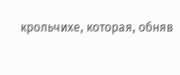крольчихе, которая, обняв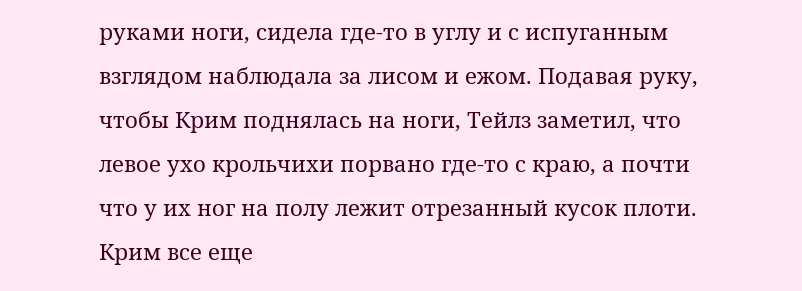руками ноги, сидела где-то в углу и с испуганным взглядом наблюдала за лисом и ежом. Подавая руку, чтобы Крим поднялась на ноги, Тейлз заметил, что левое ухо крольчихи порвано где-то с краю, а почти что у их ног на полу лежит отрезанный кусок плоти. Крим все еще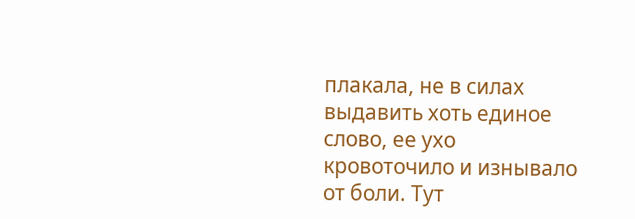плакала, не в силах выдавить хоть единое слово, ее ухо кровоточило и изнывало от боли. Тут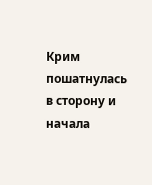Крим пошатнулась в сторону и начала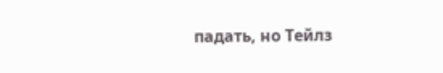падать, но Тейлз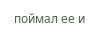поймал ее и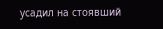усадил на стоявший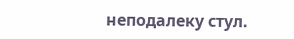неподалеку стул.